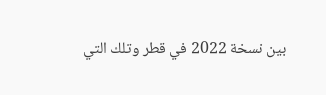بين نسخة 2022 في قطر وتلك التي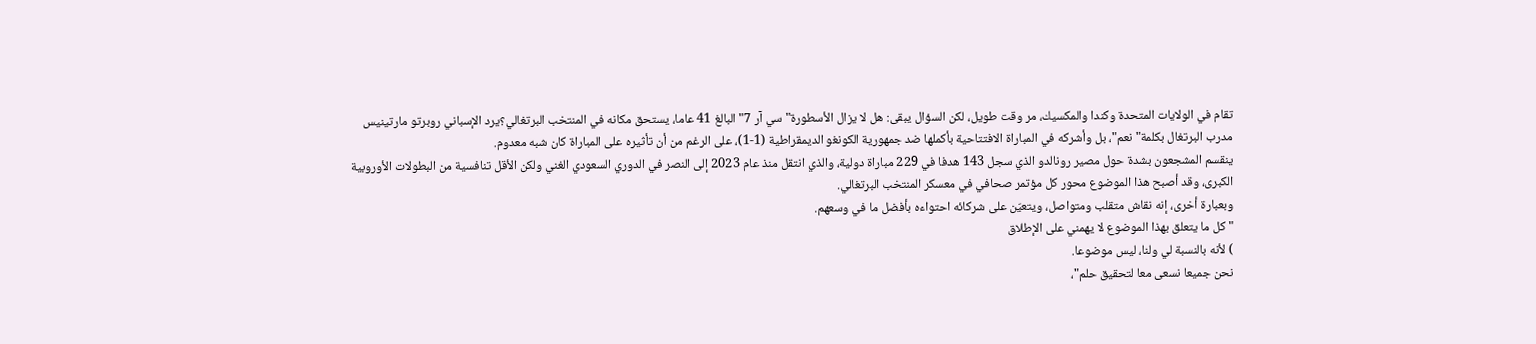تقام في الولايات المتحدة وكندا والمكسيك، مر وقت طويل، لكن السؤال يبقى: هل لا يزال الأسطورة" سي آر 7" البالغ 41 عاما، يستحق مكانه في المنتخب البرتغالي؟يرد الإسباني روبرتو مارتينيس مدرب البرتغال بكلمة" نعم"، بل وأشركه في المباراة الافتتاحية بأكملها ضد جمهورية الكونغو الديمقراطية (1-1)، على الرغم من أن تأثيره على المباراة كان شبه معدوم.
ينقسم المشجعون بشدة حول مصير رونالدو الذي سجل 143 هدفا في 229 مباراة دولية، والذي انتقل منذ عام 2023 إلى النصر في الدوري السعودي الغني ولكن الأقل تنافسية من البطولات الأوروبية الكبرى، وقد أصبح هذا الموضوع محور كل مؤتمر صحافي في معسكر المنتخب البرتغالي.
وبعبارة أخرى، إنه نقاش متقلب ومتواصل، ويتعيّن على شركائه احتواءه بأفضل ما في وسعهم.
" كل ما يتعلق بهذا الموضوع لا يهمني على الإطلاق
) لأنه بالنسبة لي ولنا، ليس موضوعا.
نحن جميعا نسعى معا لتحقيق حلم"،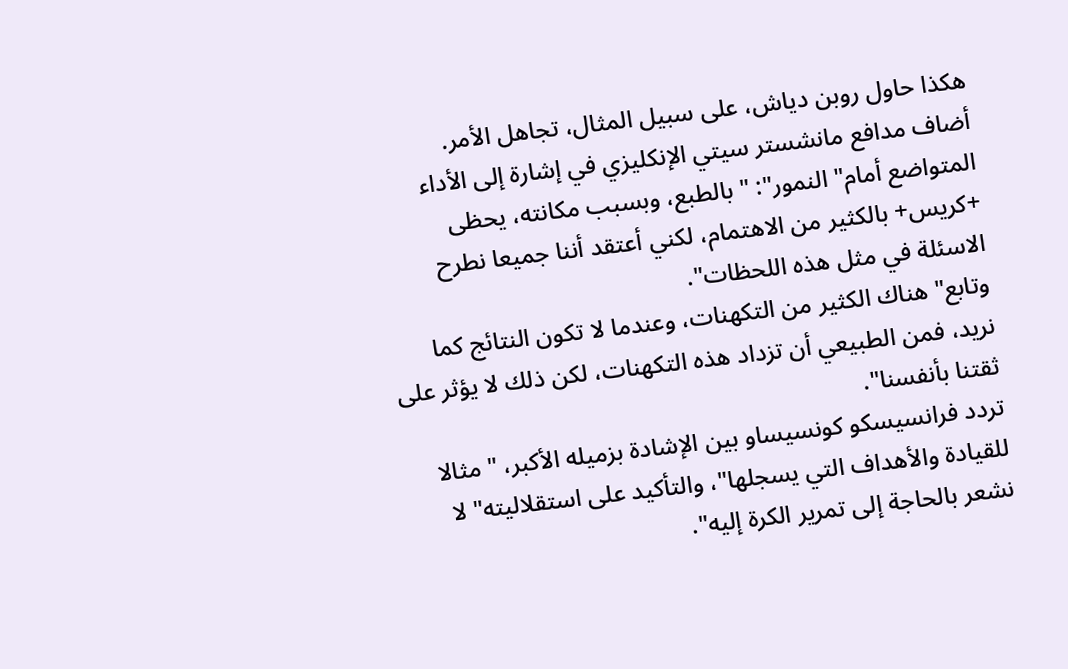هكذا حاول روبن دياش، على سبيل المثال، تجاهل الأمر.
أضاف مدافع مانشستر سيتي الإنكليزي في إشارة إلى الأداء المتواضع أمام" النمور": " بالطبع، وبسبب مكانته، يحظى +كريس+ بالكثير من الاهتمام، لكني أعتقد أننا جميعا نطرح الاسئلة في مثل هذه اللحظات".
وتابع" هناك الكثير من التكهنات، وعندما لا تكون النتائج كما نريد، فمن الطبيعي أن تزداد هذه التكهنات، لكن ذلك لا يؤثر على ثقتنا بأنفسنا".
تردد فرانسيسكو كونسيساو بين الإشادة بزميله الأكبر، " مثالا للقيادة والأهداف التي يسجلها"، والتأكيد على استقلاليته" لا نشعر بالحاجة إلى تمرير الكرة إليه".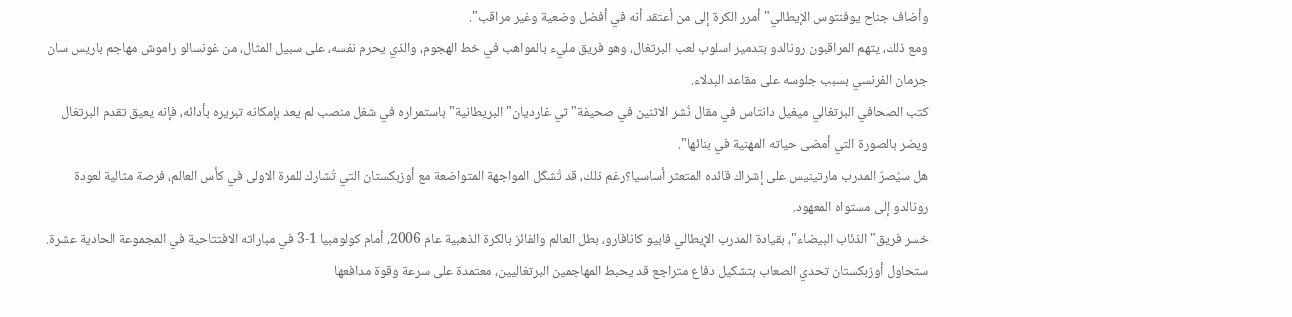وأضاف جناح يوفنتوس الإيطالي" أمرر الكرة إلى من أعتقد أنه في أفضل وضعية وغير مراقب".
ومع ذلك، يتهم المراقبون رونالدو بتدمير اسلوب لعب البرتغال، وهو فريق مليء بالمواهب في خط الهجوم، والذي يحرم نفسه، على سبيل المثال، من غونسالو راموش مهاجم باريس سان جرمان الفرنسي بسبب جلوسه على مقاعد البدلاء.
كتب الصحافي البرتغالي ميغيل دانتاس في مقال نُشر الاثنين في صحيفة" ثي غارديان" البريطانية" باستمراره في شغل منصب لم يعد بإمكانه تبريره بأدائه، فإنه يعيق تقدم البرتغال ويضر بالصورة التي أمضى حياته المهنية في بنائها".
هل سيُصرّ المدرب مارتينيس على إشراك قائده المتعثر أساسيا؟رغم ذلك، قد تُشكّل المواجهة المتواضعة مع أوزبكستان التي تُشارك للمرة الاولى في كأس العالم، فرصة مثالية لعودة رونالدو إلى مستواه المعهود.
خسر فريق" الذئاب البيضاء"، بقيادة المدرب الإيطالي فابيو كانافارو، بطل العالم والفائز بالكرة الذهبية عام 2006، أمام كولومبيا 1-3 في مباراته الافتتاحية في المجموعة الحادية عشرة.
ستحاول أوزبكستان تحدي الصعاب بتشكيل دفاع متراجع قد يحبط المهاجمين البرتغاليين، معتمدة على سرعة وقوة مدافعها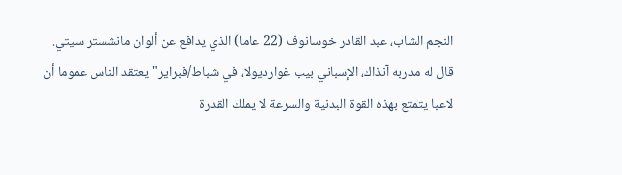النجم الشاب، عبد القادر خوسانوف (22 عاما) الذي يدافع عن ألوان مانشستر سيتي.
قال له مدربه آنذاك، الإسباني بيب غوارديولا، في شباط/فبراير" يعتقد الناس عموما أن لاعبا يتمتع بهذه القوة البدنية والسرعة لا يملك القدرة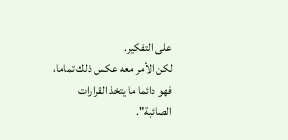على التفكير.
لكن الأمر معه عكس ذلك تماما، فهو دائما ما يتخذ القرارات الصائبة".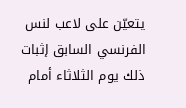يتعيّن على لاعب لنس الفرنسي السابق إثبات ذلك يوم الثلاثاء أمام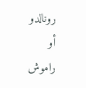رونالدو أو راموش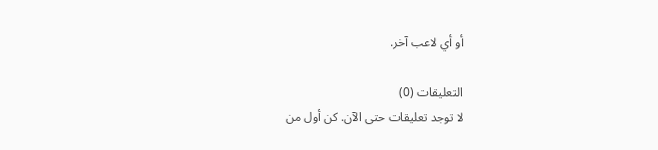أو أي لاعب آخر.

التعليقات (0)
لا توجد تعليقات حتى الآن. كن أول من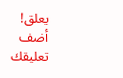يعلق!
أضف تعليقك